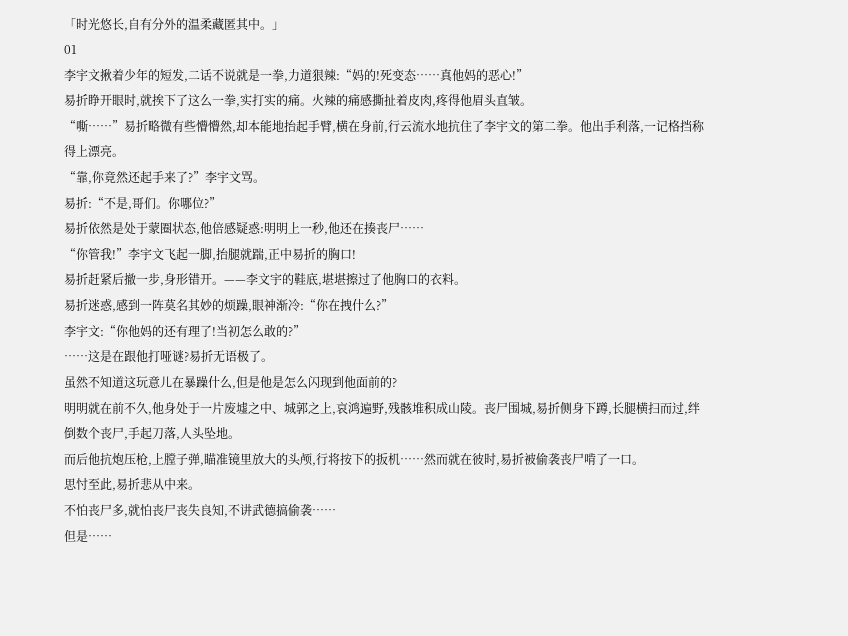「时光悠长,自有分外的温柔藏匿其中。」
01
李宇文揪着少年的短发,二话不说就是一拳,力道狠辣:“妈的!死变态……真他妈的恶心!”
易折睁开眼时,就挨下了这么一拳,实打实的痛。火辣的痛感撕扯着皮肉,疼得他眉头直皱。
“嘶……”易折略微有些懵懵然,却本能地抬起手臂,横在身前,行云流水地抗住了李宇文的第二拳。他出手利落,一记格挡称得上漂亮。
“靠,你竟然还起手来了?”李宇文骂。
易折:“不是,哥们。你哪位?”
易折依然是处于蒙圈状态,他倍感疑惑:明明上一秒,他还在揍丧尸……
“你管我!”李宇文飞起一脚,抬腿就踹,正中易折的胸口!
易折赶紧后撤一步,身形错开。——李文宇的鞋底,堪堪擦过了他胸口的衣料。
易折迷惑,感到一阵莫名其妙的烦躁,眼神渐冷:“你在拽什么?”
李宇文:“你他妈的还有理了!当初怎么敢的?”
……这是在跟他打哑谜?易折无语极了。
虽然不知道这玩意儿在暴躁什么,但是他是怎么闪现到他面前的?
明明就在前不久,他身处于一片废墟之中、城郭之上,哀鸿遍野,残骸堆积成山陵。丧尸围城,易折侧身下蹲,长腿横扫而过,绊倒数个丧尸,手起刀落,人头坠地。
而后他抗炮压枪,上膛子弹,瞄准镜里放大的头颅,行将按下的扳机……然而就在彼时,易折被偷袭丧尸啃了一口。
思忖至此,易折悲从中来。
不怕丧尸多,就怕丧尸丧失良知,不讲武德搞偷袭……
但是……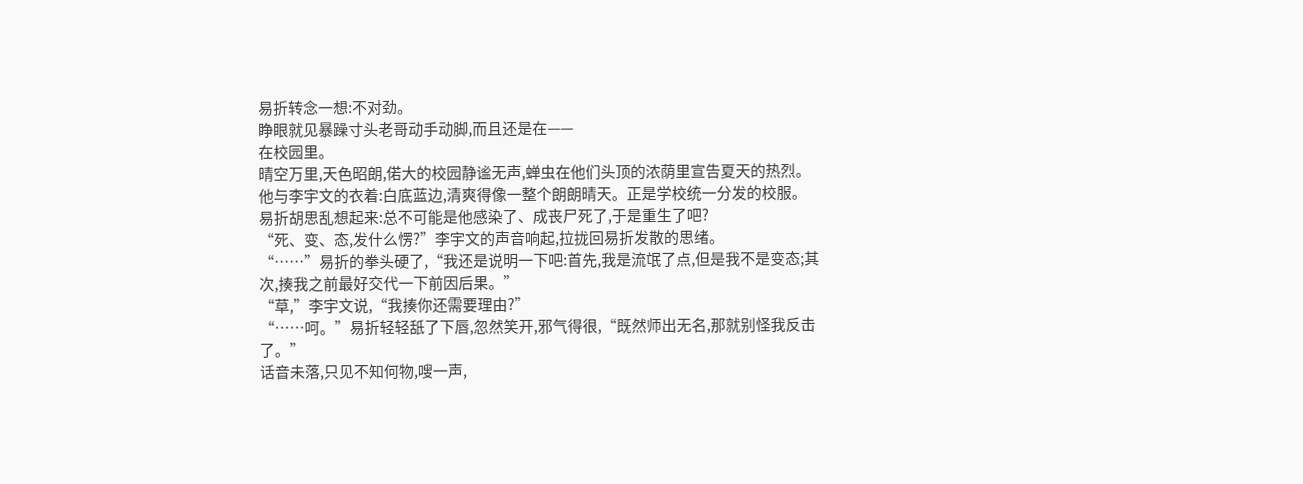易折转念一想:不对劲。
睁眼就见暴躁寸头老哥动手动脚,而且还是在——
在校园里。
晴空万里,天色昭朗,偌大的校园静谧无声,蝉虫在他们头顶的浓荫里宣告夏天的热烈。
他与李宇文的衣着:白底蓝边,清爽得像一整个朗朗晴天。正是学校统一分发的校服。
易折胡思乱想起来:总不可能是他感染了、成丧尸死了,于是重生了吧?
“死、变、态,发什么愣?”李宇文的声音响起,拉拢回易折发散的思绪。
“……”易折的拳头硬了,“我还是说明一下吧:首先,我是流氓了点,但是我不是变态;其次,揍我之前最好交代一下前因后果。”
“草,”李宇文说,“我揍你还需要理由?”
“……呵。”易折轻轻舐了下唇,忽然笑开,邪气得很,“既然师出无名,那就别怪我反击了。”
话音未落,只见不知何物,嗖一声,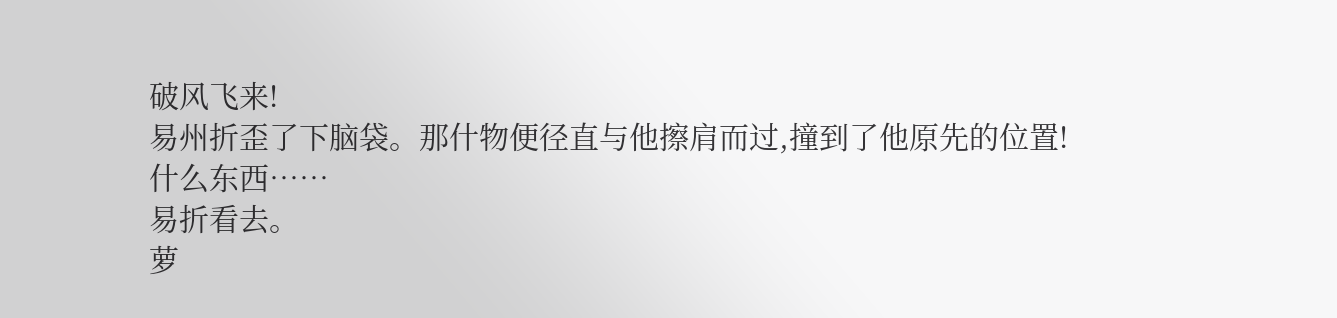破风飞来!
易州折歪了下脑袋。那什物便径直与他擦肩而过,撞到了他原先的位置!
什么东西……
易折看去。
萝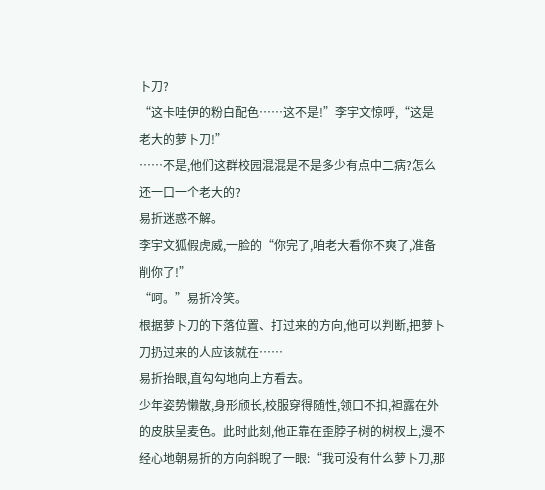卜刀?
“这卡哇伊的粉白配色……这不是!”李宇文惊呼,“这是老大的萝卜刀!”
……不是,他们这群校园混混是不是多少有点中二病?怎么还一口一个老大的?
易折迷惑不解。
李宇文狐假虎威,一脸的“你完了,咱老大看你不爽了,准备削你了!”
“呵。”易折冷笑。
根据萝卜刀的下落位置、打过来的方向,他可以判断,把萝卜刀扔过来的人应该就在……
易折抬眼,直勾勾地向上方看去。
少年姿势懒散,身形颀长,校服穿得随性,领口不扣,袒露在外的皮肤呈麦色。此时此刻,他正靠在歪脖子树的树杈上,漫不经心地朝易折的方向斜睨了一眼:“我可没有什么萝卜刀,那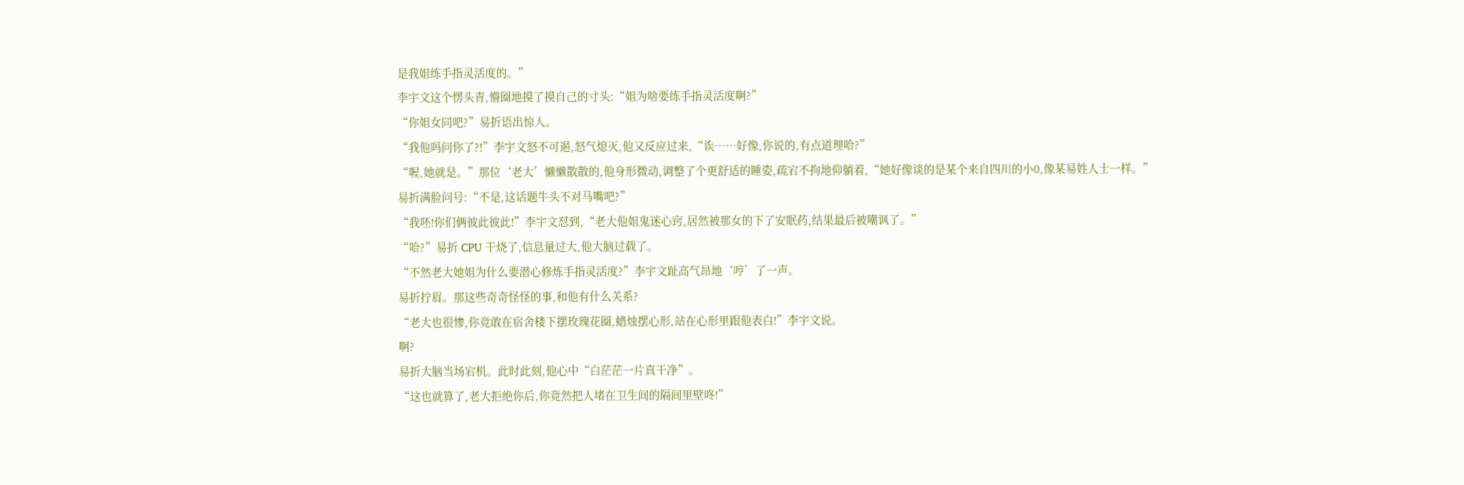是我姐练手指灵活度的。”
李宇文这个愣头青,懵圈地摸了摸自己的寸头:“姐为啥要练手指灵活度啊?”
“你姐女同吧?”易折语出惊人。
“我他吗问你了?!”李宇文怒不可遏,怒气熄灭,他又反应过来,“诶……好像,你说的,有点道理哈?”
“喔,她就是。”那位‘老大’懒懒散散的,他身形微动,调整了个更舒适的睡姿,疏宕不拘地仰躺着,“她好像谈的是某个来自四川的小0,像某易姓人士一样。”
易折满脸问号:“不是,这话题牛头不对马嘴吧?”
“我呸!你们俩彼此彼此!”李宇文怼到,“老大他姐鬼迷心窍,居然被那女的下了安眠药,结果最后被嘲讽了。”
“哈?”易折 CPU 干烧了,信息量过大,他大脑过载了。
“不然老大她姐为什么要潜心修炼手指灵活度?”李宇文趾高气昂地‘哼’了一声。
易折拧眉。那这些奇奇怪怪的事,和他有什么关系?
“老大也很惨,你竟敢在宿舍楼下摆玫瑰花圈,蜡烛摆心形,站在心形里跟他表白!”李宇文说。
啊?
易折大脑当场宕机。此时此刻,他心中“白茫茫一片真干净”。
“这也就算了,老大拒绝你后,你竟然把人堵在卫生间的隔间里壁咚!”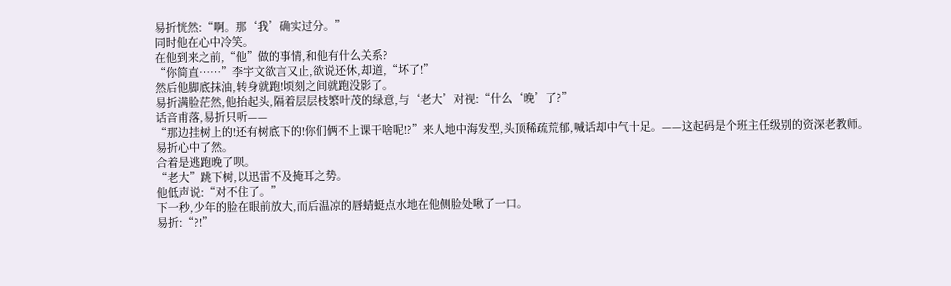易折恍然:“啊。那‘我’确实过分。”
同时他在心中冷笑。
在他到来之前,“他”做的事情,和他有什么关系?
“你简直……”李宇文欲言又止,欲说还休,却道,“坏了!”
然后他脚底抹油,转身就跑!顷刻之间就跑没影了。
易折满脸茫然,他抬起头,隔着层层枝繁叶茂的绿意,与‘老大’对视:“什么‘晚’了?”
话音甫落,易折只听——
“那边挂树上的!还有树底下的!你们俩不上课干啥呢!?”来人地中海发型,头顶稀疏荒郁,喊话却中气十足。——这起码是个班主任级别的资深老教师。
易折心中了然。
合着是逃跑晚了呗。
“老大”跳下树,以迅雷不及掩耳之势。
他低声说:“对不住了。”
下一秒,少年的脸在眼前放大,而后温凉的唇蜻蜓点水地在他侧脸处啾了一口。
易折:“?!”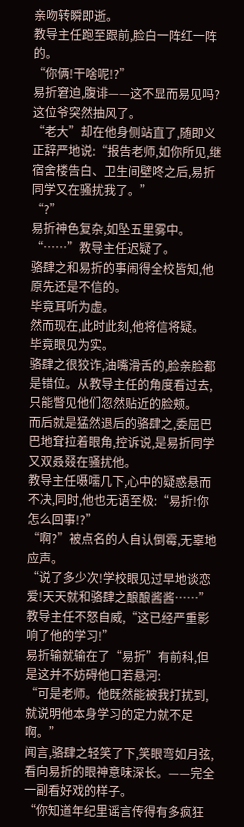亲吻转瞬即逝。
教导主任跑至跟前,脸白一阵红一阵的。
“你俩!干啥呢!?”
易折窘迫,腹诽——这不显而易见吗?这位爷突然抽风了。
“老大”却在他身侧站直了,随即义正辞严地说:“报告老师,如你所见,继宿舍楼告白、卫生间壁咚之后,易折同学又在骚扰我了。”
“?”
易折神色复杂,如坠五里雾中。
“……”教导主任迟疑了。
骆肆之和易折的事闹得全校皆知,他原先还是不信的。
毕竟耳听为虚。
然而现在,此时此刻,他将信将疑。
毕竟眼见为实。
骆肆之很狡诈,油嘴滑舌的,脸亲脸都是错位。从教导主任的角度看过去,只能瞥见他们忽然贴近的脸颊。
而后就是猛然退后的骆肆之,委屈巴巴地耷拉着眼角,控诉说,是易折同学又双叒叕在骚扰他。
教导主任嗫嚅几下,心中的疑惑悬而不决,同时,他也无语至极:“易折!你怎么回事!?”
“啊?”被点名的人自认倒霉,无辜地应声。
“说了多少次!学校眼见过早地谈恋爱!天天就和骆肆之酿酿酱酱……”教导主任不怒自威,“这已经严重影响了他的学习!”
易折输就输在了“易折”有前科,但是这并不妨碍他口若悬河:
“可是老师。他既然能被我打扰到,就说明他本身学习的定力就不足啊。”
闻言,骆肆之轻笑了下,笑眼弯如月弦,看向易折的眼神意味深长。——完全一副看好戏的样子。
“你知道年纪里谣言传得有多疯狂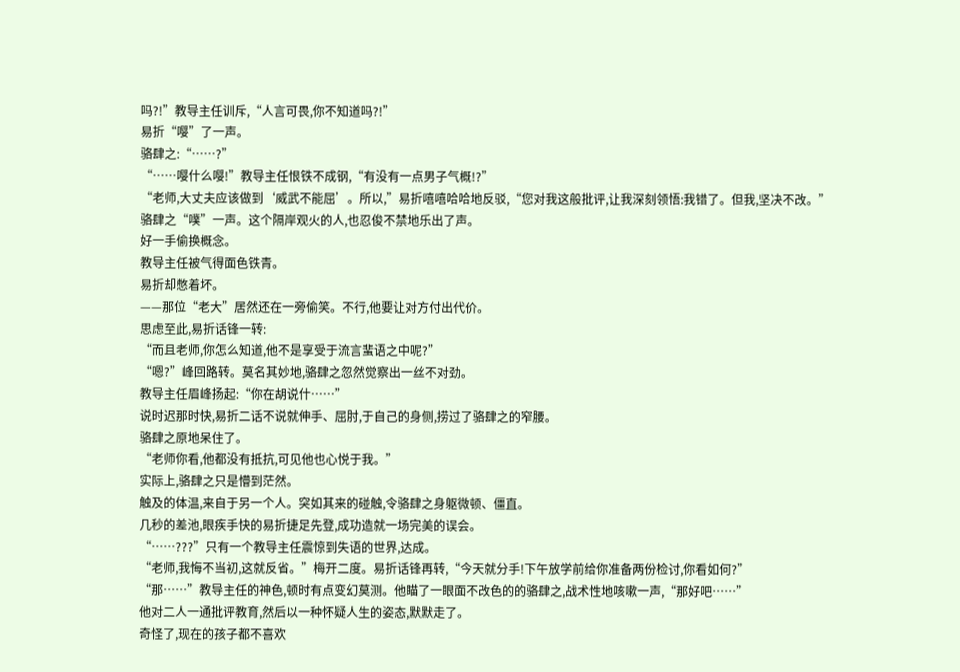吗?!”教导主任训斥,“人言可畏,你不知道吗?!”
易折“嘤”了一声。
骆肆之:“……?”
“……嘤什么嘤!”教导主任恨铁不成钢,“有没有一点男子气概!?”
“老师,大丈夫应该做到‘威武不能屈’。所以,”易折嘻嘻哈哈地反驳,“您对我这般批评,让我深刻领悟:我错了。但我,坚决不改。”
骆肆之“噗”一声。这个隔岸观火的人,也忍俊不禁地乐出了声。
好一手偷换概念。
教导主任被气得面色铁青。
易折却憋着坏。
——那位“老大”居然还在一旁偷笑。不行,他要让对方付出代价。
思虑至此,易折话锋一转:
“而且老师,你怎么知道,他不是享受于流言蜚语之中呢?”
“嗯?”峰回路转。莫名其妙地,骆肆之忽然觉察出一丝不对劲。
教导主任眉峰扬起:“你在胡说什……”
说时迟那时快,易折二话不说就伸手、屈肘,于自己的身侧,捞过了骆肆之的窄腰。
骆肆之原地呆住了。
“老师你看,他都没有抵抗,可见他也心悦于我。”
实际上,骆肆之只是懵到茫然。
触及的体温,来自于另一个人。突如其来的碰触,令骆肆之身躯微顿、僵直。
几秒的差池,眼疾手快的易折捷足先登,成功造就一场完美的误会。
“……???”只有一个教导主任震惊到失语的世界,达成。
“老师,我悔不当初,这就反省。”梅开二度。易折话锋再转,“今天就分手!下午放学前给你准备两份检讨,你看如何?”
“那……”教导主任的神色,顿时有点变幻莫测。他瞄了一眼面不改色的的骆肆之,战术性地咳嗽一声,“那好吧……”
他对二人一通批评教育,然后以一种怀疑人生的姿态,默默走了。
奇怪了,现在的孩子都不喜欢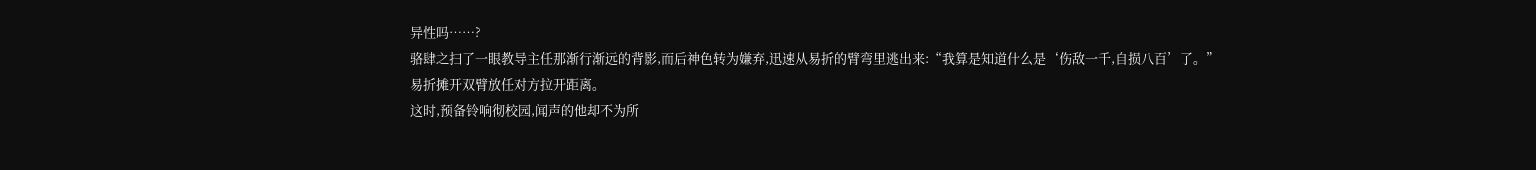异性吗……?
骆肆之扫了一眼教导主任那渐行渐远的背影,而后神色转为嫌弃,迅速从易折的臂弯里逃出来:“我算是知道什么是‘伤敌一千,自损八百’了。”
易折摊开双臂放任对方拉开距离。
这时,预备铃响彻校园,闻声的他却不为所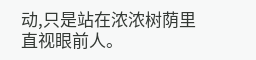动,只是站在浓浓树荫里直视眼前人。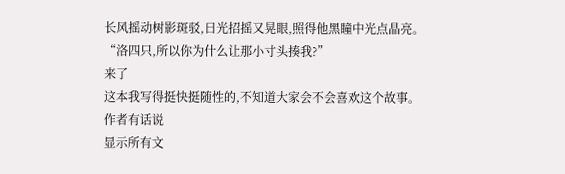长风摇动树影斑驳,日光招摇又晃眼,照得他黑瞳中光点晶亮。
“洛四只,所以你为什么让那小寸头揍我?”
来了
这本我写得挺快挺随性的,不知道大家会不会喜欢这个故事。
作者有话说
显示所有文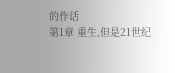的作话
第1章 重生,但是21世纪